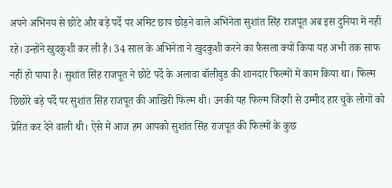अपने अभिनय से छोटे और बड़े पर्दे पर अमिट छाप छोड़ने वाले अभिनेता सुशांत सिंह राजपूत अब इस दुनिया में नहीं रहे। उन्होंने खुदकुशी कर ली है। 34 साल के अभिनेता ने खुदकुशी करने का फैसला क्यों किया यह अभी तक साफ नहीं हो पाया है। सुशांत सिंह राजपूत ने छोटे पर्दे के अलावा बॉलीवुड की शानदार फिल्मों में काम किया था। फिल्म छिछोरे बड़े पर्दे पर सुशांत सिंह राजपूत की आखिरी फिल्म थी। उनकी यह फिल्म जिंदगी से उम्मीद हार चुके लोगों को प्रेरित कर देने वाली थी। ऐसे में आज हम आपको सुशांत सिंह राजपूत की फिल्मों के कुछ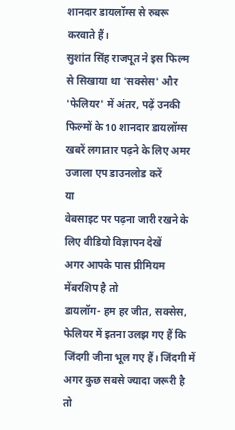शानदार डायलॉग्स से रुबरू करवाते हैं।
सुशांत सिंह राजपूत ने इस फिल्म से सिखाया था 'सक्सेस' और 'फेलियर' में अंतर, पढ़ें उनकी फिल्मों के 10 शानदार डायलॉग्स
खबरें लगातार पढ़ने के लिए अमर उजाला एप डाउनलोड करें
या
वेबसाइट पर पढ़ना जारी रखने के लिए वीडियो विज्ञापन देखें
अगर आपके पास प्रीमियम मेंबरशिप है तो
डायलॉग- हम हर जीत, सक्सेस, फेलियर में इतना उलझ गए हैं कि जिंदगी जीना भूल गए हैं। जिंदगी में अगर कुछ सबसे ज्यादा जरूरी है तो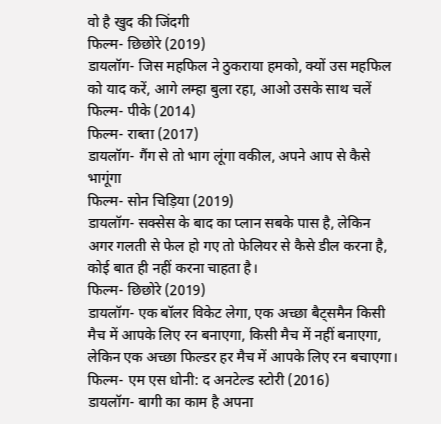वो है खुद की जिंदगी
फिल्म- छिछोरे (2019)
डायलॉग- जिस महफिल ने ठुकराया हमको, क्यों उस महफिल को याद करें, आगे लम्हा बुला रहा, आओ उसके साथ चलें
फिल्म- पीके (2014)
फिल्म- राब्ता (2017)
डायलॉग- गैंग से तो भाग लूंगा वकील, अपने आप से कैसे भागूंगा
फिल्म- सोन चिड़िया (2019)
डायलॉग- सक्सेस के बाद का प्लान सबके पास है, लेकिन अगर गलती से फेल हो गए तो फेलियर से कैसे डील करना है, कोई बात ही नहीं करना चाहता है।
फिल्म- छिछोरे (2019)
डायलॉग- एक बॉलर विकेट लेगा, एक अच्छा बैट्समैन किसी मैच में आपके लिए रन बनाएगा, किसी मैच में नहीं बनाएगा, लेकिन एक अच्छा फिल्डर हर मैच में आपके लिए रन बचाएगा।
फिल्म- एम एस धोनी: द अनटेल्ड स्टोरी (2016)
डायलॉग- बागी का काम है अपना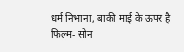धर्म निभाना, बाकी माई के ऊपर है
फिल्म- सोन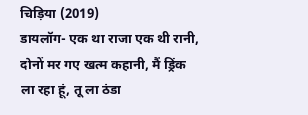चिड़िया (2019)
डायलॉग- एक था राजा एक थी रानी, दोनों मर गए खत्म कहानी, मैं ड्रिंक ला रहा हूं, तू ला ठंडा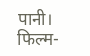पानी।
फिल्म-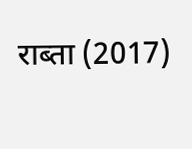राब्ता (2017)